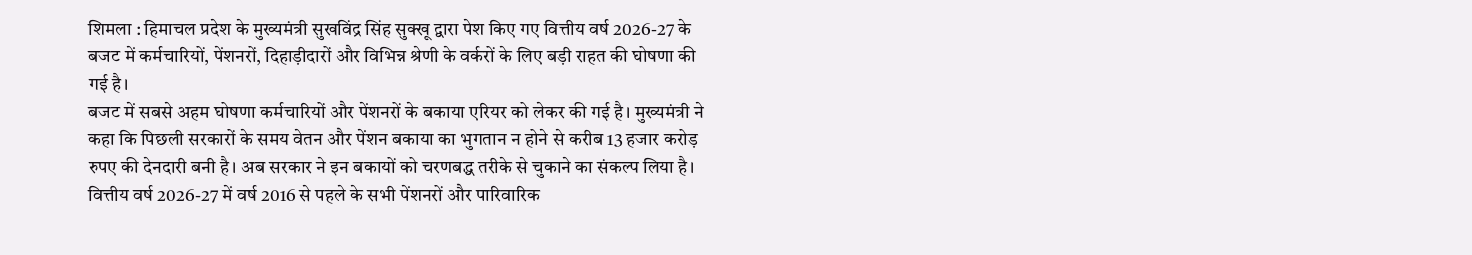शिमला : हिमाचल प्रदेश के मुख्यमंत्री सुखविंद्र सिंह सुक्खू द्वारा पेश किए गए वित्तीय वर्ष 2026-27 के बजट में कर्मचारियों, पेंशनरों, दिहाड़ीदारों और विभिन्न श्रेणी के वर्करों के लिए बड़ी राहत की घोषणा की गई है।
बजट में सबसे अहम घोषणा कर्मचारियों और पेंशनरों के बकाया एरियर को लेकर की गई है। मुख्यमंत्री ने कहा कि पिछली सरकारों के समय वेतन और पेंशन बकाया का भुगतान न होने से करीब 13 हजार करोड़ रुपए की देनदारी बनी है। अब सरकार ने इन बकायों को चरणबद्ध तरीके से चुकाने का संकल्प लिया है। वित्तीय वर्ष 2026-27 में वर्ष 2016 से पहले के सभी पेंशनरों और पारिवारिक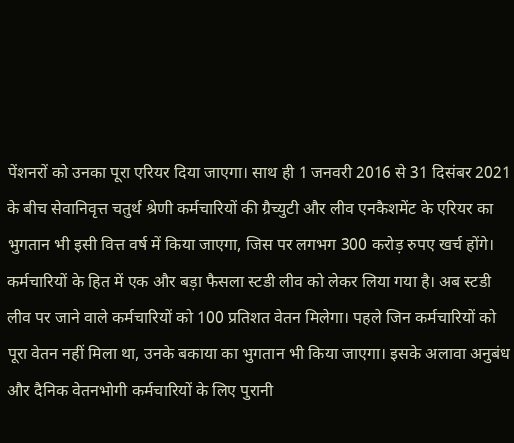पेंशनरों को उनका पूरा एरियर दिया जाएगा। साथ ही 1 जनवरी 2016 से 31 दिसंबर 2021 के बीच सेवानिवृत्त चतुर्थ श्रेणी कर्मचारियों की ग्रैच्युटी और लीव एनकैशमेंट के एरियर का भुगतान भी इसी वित्त वर्ष में किया जाएगा, जिस पर लगभग 300 करोड़ रुपए खर्च होंगे।
कर्मचारियों के हित में एक और बड़ा फैसला स्टडी लीव को लेकर लिया गया है। अब स्टडी लीव पर जाने वाले कर्मचारियों को 100 प्रतिशत वेतन मिलेगा। पहले जिन कर्मचारियों को पूरा वेतन नहीं मिला था, उनके बकाया का भुगतान भी किया जाएगा। इसके अलावा अनुबंध और दैनिक वेतनभोगी कर्मचारियों के लिए पुरानी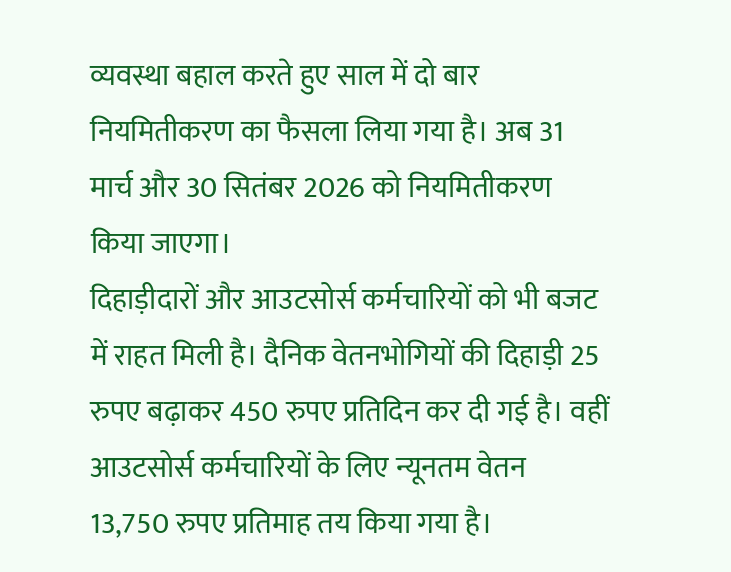व्यवस्था बहाल करते हुए साल में दो बार नियमितीकरण का फैसला लिया गया है। अब 31 मार्च और 30 सितंबर 2026 को नियमितीकरण किया जाएगा।
दिहाड़ीदारों और आउटसोर्स कर्मचारियों को भी बजट में राहत मिली है। दैनिक वेतनभोगियों की दिहाड़ी 25 रुपए बढ़ाकर 450 रुपए प्रतिदिन कर दी गई है। वहीं आउटसोर्स कर्मचारियों के लिए न्यूनतम वेतन 13,750 रुपए प्रतिमाह तय किया गया है।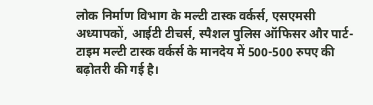लोक निर्माण विभाग के मल्टी टास्क वर्कर्स, एसएमसी अध्यापकों, आईटी टीचर्स, स्पैशल पुलिस ऑफिसर और पार्ट-टाइम मल्टी टास्क वर्कर्स के मानदेय में 500-500 रुपए की बढ़ोतरी की गई है।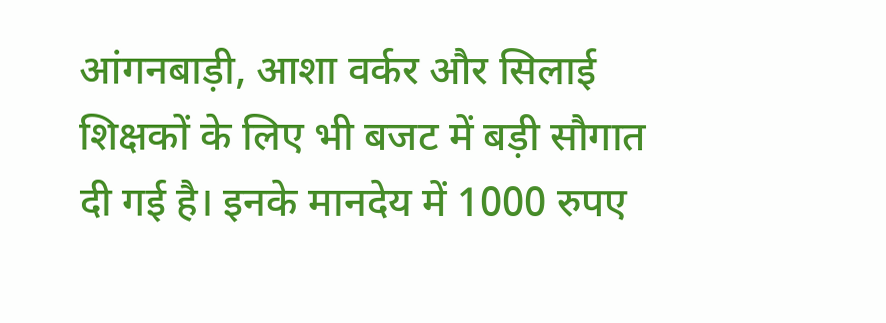आंगनबाड़ी, आशा वर्कर और सिलाई शिक्षकों के लिए भी बजट में बड़ी सौगात दी गई है। इनके मानदेय में 1000 रुपए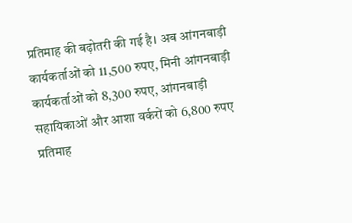प्रतिमाह की बढ़ोतरी की गई है। अब आंगनबाड़ी कार्यकर्ताओं को 11,500 रुपए, मिनी आंगनबाड़ी कार्यकर्ताओं को 8,300 रुपए, आंगनबाड़ी सहायिकाओं और आशा वर्करों को 6,800 रुपए प्रतिमाह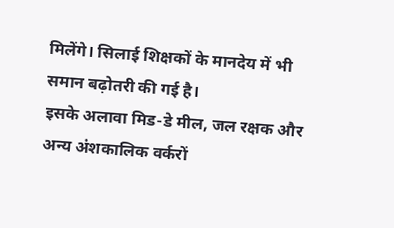मिलेंगे। सिलाई शिक्षकों के मानदेय में भी समान बढ़ोतरी की गई है।
इसके अलावा मिड-डे मील, जल रक्षक और अन्य अंशकालिक वर्करों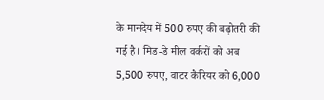के मानदेय में 500 रुपए की बढ़ोतरी की गई है। मिड-डे मील वर्करों को अब 5,500 रुपए, वाटर कैरियर को 6,000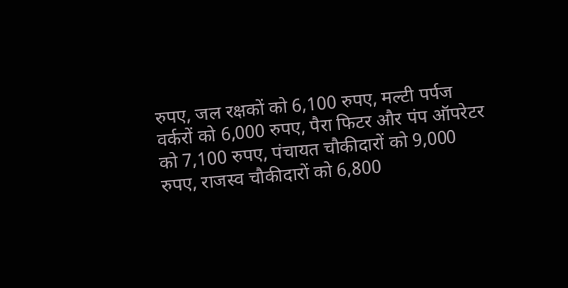रुपए, जल रक्षकों को 6,100 रुपए, मल्टी पर्पज वर्करों को 6,000 रुपए, पैरा फिटर और पंप ऑपरेटर को 7,100 रुपए, पंचायत चौकीदारों को 9,000 रुपए, राजस्व चौकीदारों को 6,800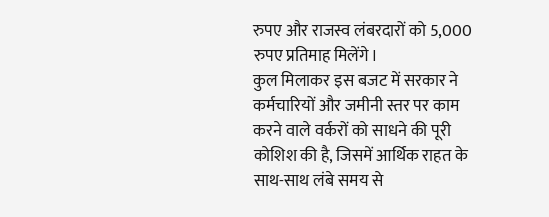रुपए और राजस्व लंबरदारों को 5,000 रुपए प्रतिमाह मिलेंगे।
कुल मिलाकर इस बजट में सरकार ने कर्मचारियों और जमीनी स्तर पर काम करने वाले वर्करों को साधने की पूरी कोशिश की है, जिसमें आर्थिक राहत के साथ-साथ लंबे समय से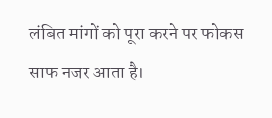लंबित मांगों को पूरा करने पर फोकस साफ नजर आता है।